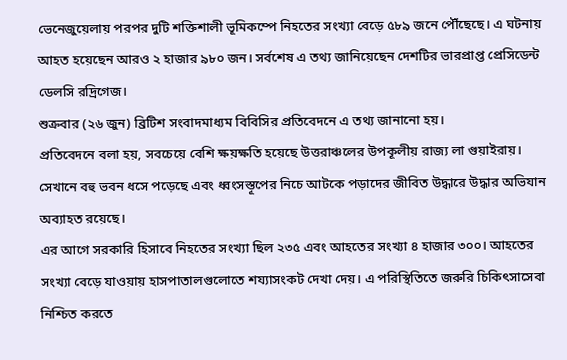ভেনেজুয়েলায় পরপর দুটি শক্তিশালী ভূমিকম্পে নিহতের সংখ্যা বেড়ে ৫৮৯ জনে পৌঁছেছে। এ ঘটনায় আহত হয়েছেন আরও ২ হাজার ৯৮০ জন। সর্বশেষ এ তথ্য জানিয়েছেন দেশটির ভারপ্রাপ্ত প্রেসিডেন্ট ডেলসি রদ্রিগেজ।
শুক্রবার (২৬ জুন) ব্রিটিশ সংবাদমাধ্যম বিবিসির প্রতিবেদনে এ তথ্য জানানো হয়।
প্রতিবেদনে বলা হয়, সবচেয়ে বেশি ক্ষয়ক্ষতি হয়েছে উত্তরাঞ্চলের উপকূলীয় রাজ্য লা গুয়াইরায়। সেখানে বহু ভবন ধসে পড়েছে এবং ধ্বংসস্তূপের নিচে আটকে পড়াদের জীবিত উদ্ধারে উদ্ধার অভিযান অব্যাহত রয়েছে।
এর আগে সরকারি হিসাবে নিহতের সংখ্যা ছিল ২৩৫ এবং আহতের সংখ্যা ৪ হাজার ৩০০। আহতের সংখ্যা বেড়ে যাওয়ায় হাসপাতালগুলোতে শয্যাসংকট দেখা দেয়। এ পরিস্থিতিতে জরুরি চিকিৎসাসেবা নিশ্চিত করতে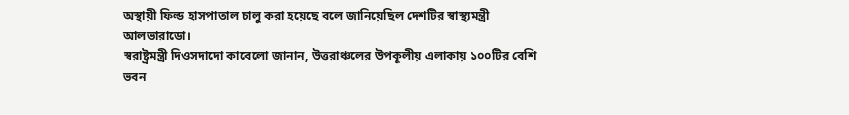অস্থায়ী ফিল্ড হাসপাতাল চালু করা হয়েছে বলে জানিয়েছিল দেশটির স্বাস্থ্যমন্ত্রী আলভারাডো।
স্বরাষ্ট্রমন্ত্রী দিওসদাদো কাবেলো জানান, উত্তরাঞ্চলের উপকূলীয় এলাকায় ১০০টির বেশি ভবন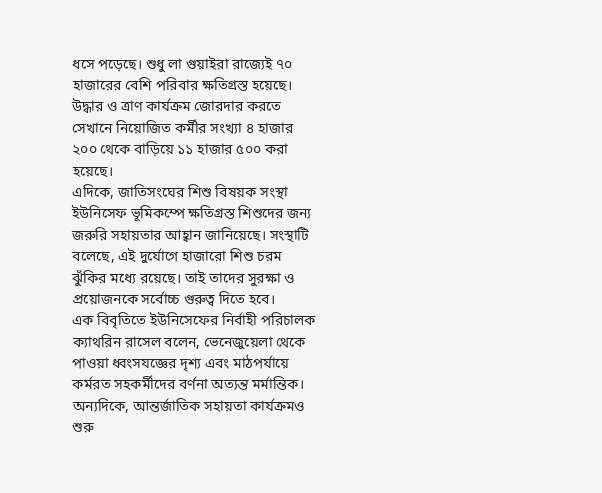ধসে পড়েছে। শুধু লা গুয়াইরা রাজ্যেই ৭০ হাজারের বেশি পরিবার ক্ষতিগ্রস্ত হয়েছে। উদ্ধার ও ত্রাণ কার্যক্রম জোরদার করতে সেখানে নিয়োজিত কর্মীর সংখ্যা ৪ হাজার ২০০ থেকে বাড়িয়ে ১১ হাজার ৫০০ করা হয়েছে।
এদিকে, জাতিসংঘের শিশু বিষয়ক সংস্থা ইউনিসেফ ভূমিকম্পে ক্ষতিগ্রস্ত শিশুদের জন্য জরুরি সহায়তার আহ্বান জানিয়েছে। সংস্থাটি বলেছে, এই দুর্যোগে হাজারো শিশু চরম ঝুঁকির মধ্যে রয়েছে। তাই তাদের সুরক্ষা ও প্রয়োজনকে সর্বোচ্চ গুরুত্ব দিতে হবে।
এক বিবৃতিতে ইউনিসেফের নির্বাহী পরিচালক ক্যাথরিন রাসেল বলেন, ভেনেজুয়েলা থেকে পাওয়া ধ্বংসযজ্ঞের দৃশ্য এবং মাঠপর্যায়ে কর্মরত সহকর্মীদের বর্ণনা অত্যন্ত মর্মান্তিক।
অন্যদিকে, আন্তর্জাতিক সহায়তা কার্যক্রমও শুরু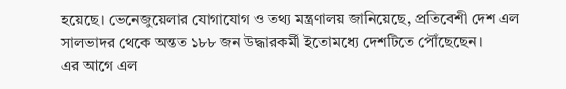হয়েছে। ভেনেজুয়েলার যোগাযোগ ও তথ্য মন্ত্রণালয় জানিয়েছে, প্রতিবেশী দেশ এল সালভাদর থেকে অন্তত ১৮৮ জন উদ্ধারকর্মী ইতোমধ্যে দেশটিতে পৌঁছেছেন।
এর আগে এল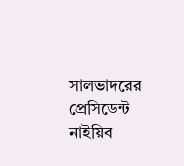সালভাদরের প্রেসিডেন্ট নাইয়িব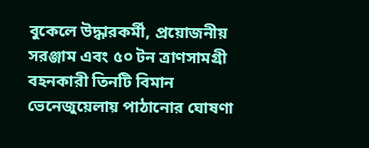বুকেলে উদ্ধারকর্মী, প্রয়োজনীয় সরঞ্জাম এবং ৫০ টন ত্রাণসামগ্রী বহনকারী তিনটি বিমান ভেনেজুয়েলায় পাঠানোর ঘোষণা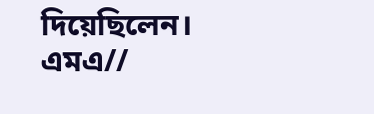দিয়েছিলেন।
এমএ//